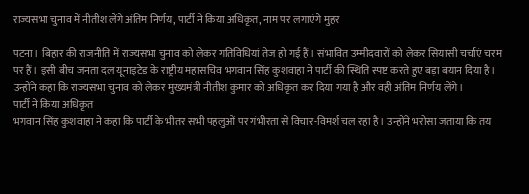राज्यसभा चुनाव में नीतीश लेंगे अंतिम निर्णय, पार्टी ने किया अधिकृत, नाम पर लगाएंगे मुहर

पटना। बिहार की राजनीति में राज्यसभा चुनाव को लेकर गतिविधियां तेज हो गई हैं। संभावित उम्मीदवारों को लेकर सियासी चर्चाएं चरम पर हैं। इसी बीच जनता दल यूनाइटेड के राष्ट्रीय महासचिव भगवान सिंह कुशवाहा ने पार्टी की स्थिति स्पष्ट करते हुए बड़ा बयान दिया है। उन्होंने कहा कि राज्यसभा चुनाव को लेकर मुख्यमंत्री नीतीश कुमार को अधिकृत कर दिया गया है और वही अंतिम निर्णय लेंगे।
पार्टी ने किया अधिकृत
भगवान सिंह कुशवाहा ने कहा कि पार्टी के भीतर सभी पहलुओं पर गंभीरता से विचार-विमर्श चल रहा है। उन्होंने भरोसा जताया कि तय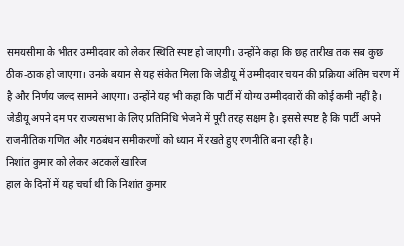समयसीमा के भीतर उम्मीदवार को लेकर स्थिति स्पष्ट हो जाएगी। उन्होंने कहा कि छह तारीख तक सब कुछ ठीक-ठाक हो जाएगा। उनके बयान से यह संकेत मिला कि जेडीयू में उम्मीदवार चयन की प्रक्रिया अंतिम चरण में है और निर्णय जल्द सामने आएगा। उन्होंने यह भी कहा कि पार्टी में योग्य उम्मीदवारों की कोई कमी नहीं है। जेडीयू अपने दम पर राज्यसभा के लिए प्रतिनिधि भेजने में पूरी तरह सक्षम है। इससे स्पष्ट है कि पार्टी अपने राजनीतिक गणित और गठबंधन समीकरणों को ध्यान में रखते हुए रणनीति बना रही है।
निशांत कुमार को लेकर अटकलें खारिज
हाल के दिनों में यह चर्चा थी कि निशांत कुमार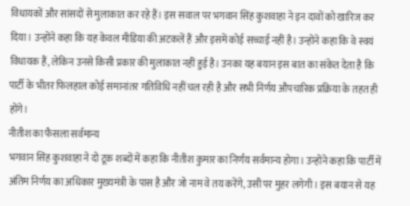विधायकों और सांसदों से मुलाकात कर रहे हैं। इस सवाल पर भगवान सिंह कुशवाहा ने इन दावों को खारिज कर दिया। उन्होंने कहा कि यह केवल मीडिया की अटकलें हैं और इसमें कोई सच्चाई नहीं है। उन्होंने कहा कि वे स्वयं विधायक हैं, लेकिन उनसे किसी प्रकार की मुलाकात नहीं हुई है। उनका यह बयान इस बात का संकेत देता है कि पार्टी के भीतर फिलहाल कोई समानांतर गतिविधि नहीं चल रही है और सभी निर्णय औपचारिक प्रक्रिया के तहत ही होंगे।
नीतीश का फैसला सर्वमान्य
भगवान सिंह कुशवाहा ने दो टूक शब्दों में कहा कि नीतीश कुमार का निर्णय सर्वमान्य होगा। उन्होंने कहा कि पार्टी में अंतिम निर्णय का अधिकार मुख्यमंत्री के पास है और जो नाम वे तय करेंगे, उसी पर मुहर लगेगी। इस बयान से यह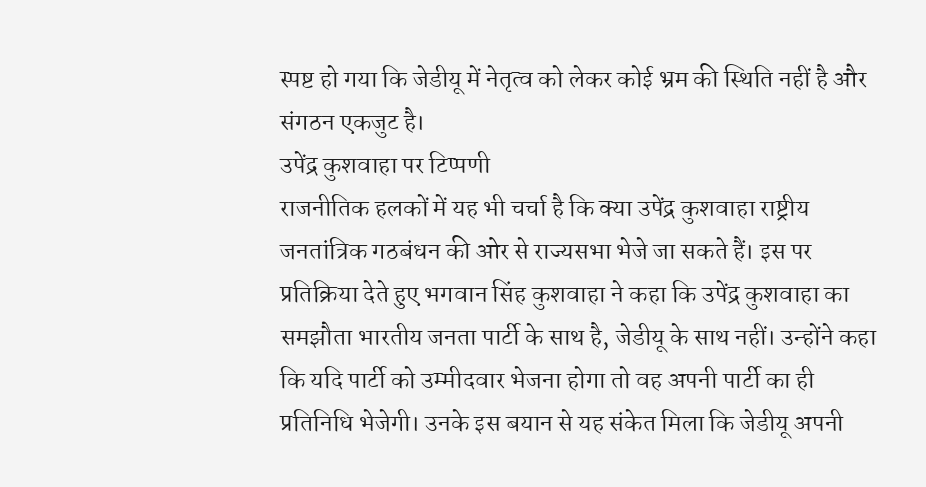स्पष्ट हो गया कि जेडीयू में नेतृत्व को लेकर कोई भ्रम की स्थिति नहीं है और संगठन एकजुट है।
उपेंद्र कुशवाहा पर टिप्पणी
राजनीतिक हलकों में यह भी चर्चा है कि क्या उपेंद्र कुशवाहा राष्ट्रीय जनतांत्रिक गठबंधन की ओर से राज्यसभा भेजे जा सकते हैं। इस पर प्रतिक्रिया देते हुए भगवान सिंह कुशवाहा ने कहा कि उपेंद्र कुशवाहा का समझौता भारतीय जनता पार्टी के साथ है, जेडीयू के साथ नहीं। उन्होंने कहा कि यदि पार्टी को उम्मीदवार भेजना होगा तो वह अपनी पार्टी का ही प्रतिनिधि भेजेगी। उनके इस बयान से यह संकेत मिला कि जेडीयू अपनी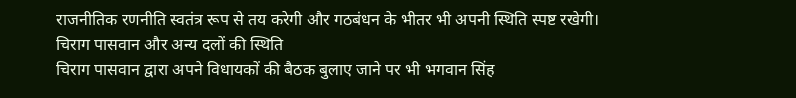राजनीतिक रणनीति स्वतंत्र रूप से तय करेगी और गठबंधन के भीतर भी अपनी स्थिति स्पष्ट रखेगी।
चिराग पासवान और अन्य दलों की स्थिति
चिराग पासवान द्वारा अपने विधायकों की बैठक बुलाए जाने पर भी भगवान सिंह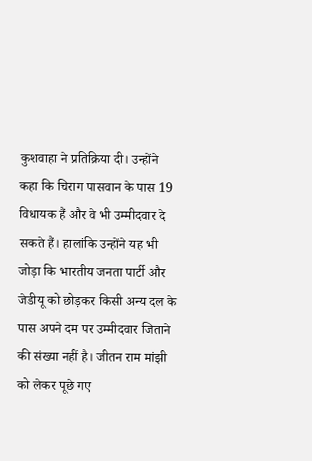कुशवाहा ने प्रतिक्रिया दी। उन्होंने कहा कि चिराग पासवान के पास 19 विधायक हैं और वे भी उम्मीदवार दे सकते हैं। हालांकि उन्होंने यह भी जोड़ा कि भारतीय जनता पार्टी और जेडीयू को छोड़कर किसी अन्य दल के पास अपने दम पर उम्मीदवार जिताने की संख्या नहीं है। जीतन राम मांझी को लेकर पूछे गए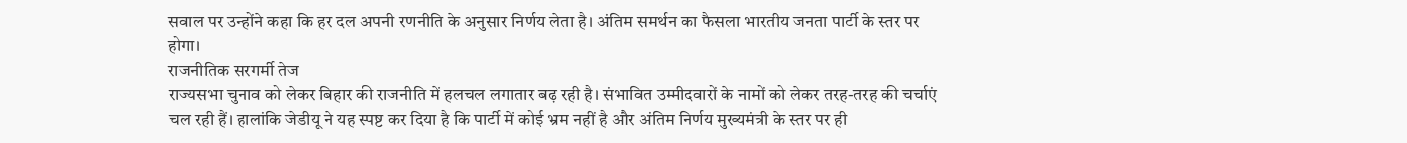सवाल पर उन्होंने कहा कि हर दल अपनी रणनीति के अनुसार निर्णय लेता है। अंतिम समर्थन का फैसला भारतीय जनता पार्टी के स्तर पर होगा।
राजनीतिक सरगर्मी तेज
राज्यसभा चुनाव को लेकर बिहार की राजनीति में हलचल लगातार बढ़ रही है। संभावित उम्मीदवारों के नामों को लेकर तरह-तरह की चर्चाएं चल रही हैं। हालांकि जेडीयू ने यह स्पष्ट कर दिया है कि पार्टी में कोई भ्रम नहीं है और अंतिम निर्णय मुख्यमंत्री के स्तर पर ही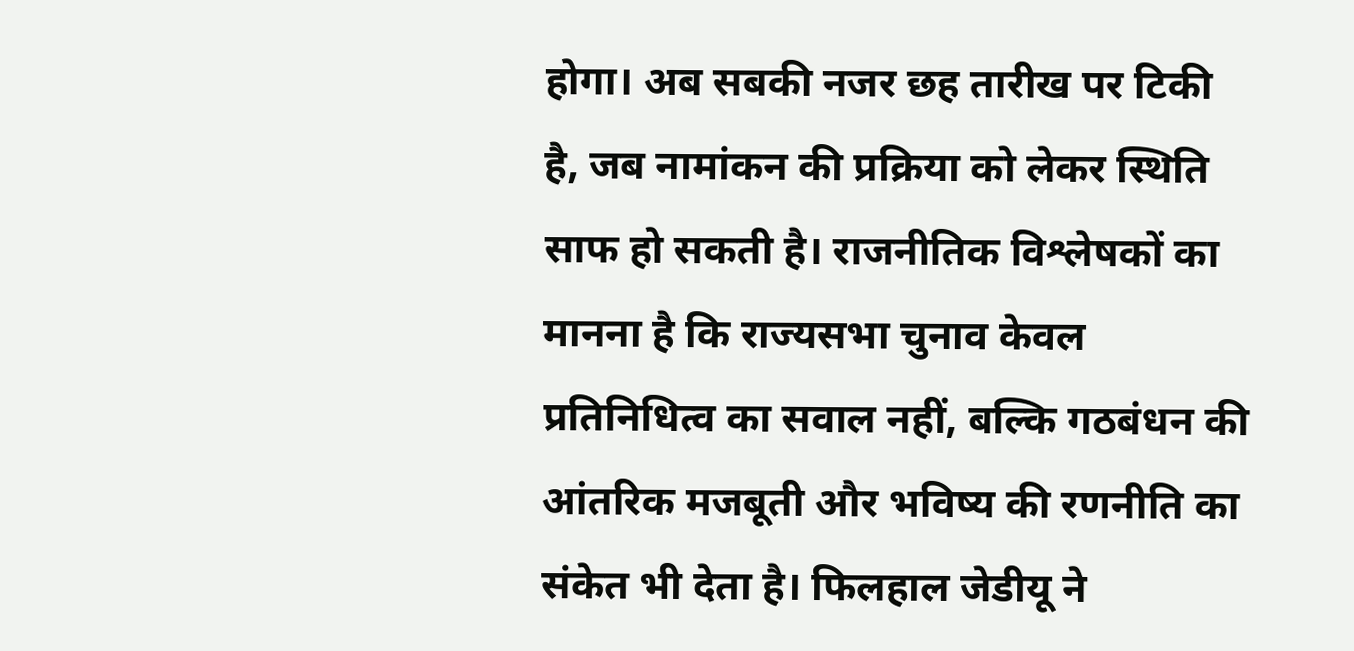होगा। अब सबकी नजर छह तारीख पर टिकी है, जब नामांकन की प्रक्रिया को लेकर स्थिति साफ हो सकती है। राजनीतिक विश्लेषकों का मानना है कि राज्यसभा चुनाव केवल प्रतिनिधित्व का सवाल नहीं, बल्कि गठबंधन की आंतरिक मजबूती और भविष्य की रणनीति का संकेत भी देता है। फिलहाल जेडीयू ने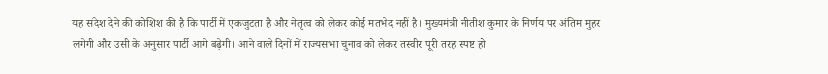यह संदेश देने की कोशिश की है कि पार्टी में एकजुटता है और नेतृत्व को लेकर कोई मतभेद नहीं है। मुख्यमंत्री नीतीश कुमार के निर्णय पर अंतिम मुहर लगेगी और उसी के अनुसार पार्टी आगे बढ़ेगी। आने वाले दिनों में राज्यसभा चुनाव को लेकर तस्वीर पूरी तरह स्पष्ट हो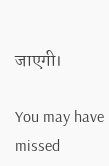जाएगी।

You may have missed